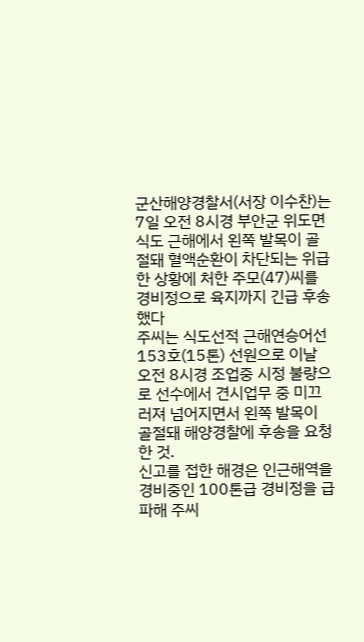군산해양경찰서(서장 이수찬)는 7일 오전 8시경 부안군 위도면 식도 근해에서 왼쪽 발목이 골절돼 혈액순환이 차단되는 위급한 상황에 처한 주모(47)씨를 경비정으로 육지까지 긴급 후송했다
주씨는 식도선적 근해연승어선 153호(15톤) 선원으로 이날 오전 8시경 조업중 시정 불량으로 선수에서 견시업무 중 미끄러져 넘어지면서 왼쪽 발목이 골절돼 해양경찰에 후송을 요청한 것.
신고를 접한 해경은 인근해역을 경비중인 100톤급 경비정을 급파해 주씨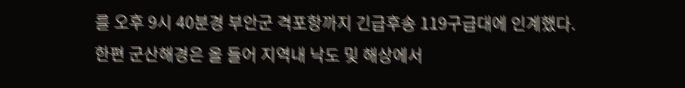를 오후 9시 40분경 부안군 격포항까지 긴급후송 119구급대에 인계했다.
한편 군산해경은 올 들어 지역내 낙도 및 해상에서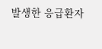발생한 응급환자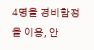4명을 경비함정을 이용, 안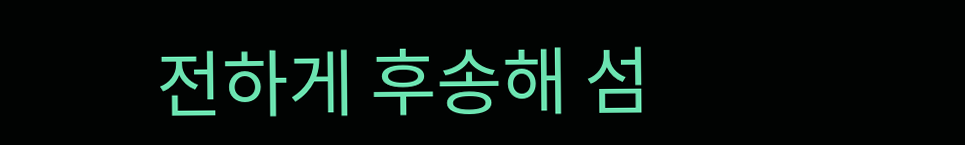전하게 후송해 섬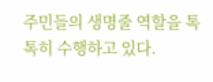주민들의 생명줄 역할을 톡톡히 수행하고 있다.